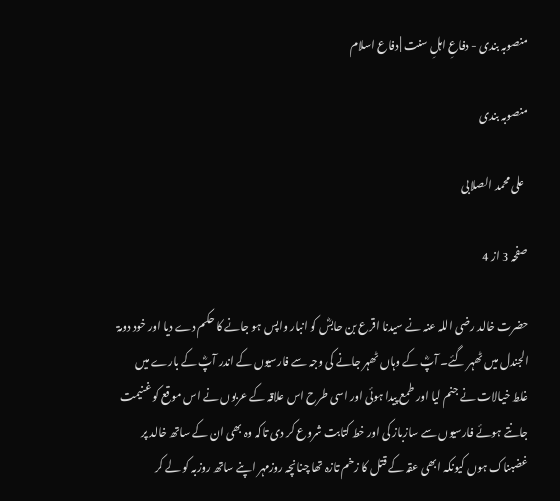منصوبہ بندی - دفاعِ اہلِ سنت | دفاع اسلام

منصوبہ بندی

  علی محمد الصلابی

صفحہ 3 از 4

حضرت خالد رضی اللہ عنہ نے سیدنا اقرع بن حابسؓ کو انبار واپس ہو جانے کا حکم دے دیا اور خود دومۃ الجندل میں ٹھہر گئے۔ آپؓ کے وہاں ٹھہر جانے کی وجہ سے فارسیوں کے اندر آپؓ کے بارے میں غلط خیالات نے جنم لیا اور طمع پیدا ہوئی اور اسی طرح اس علاقہ کے عربوں نے اس موقع کو غنیمت جانتے ہوئے فارسیوں سے سازباز کی اور خط کتابت شروع کر دی تاکہ وہ بھی ان کے ساتھ خالد پر غضبناک ہوں کیونکہ ابھی عقہ کے قتل کا زخم تازہ تھا چنانچہ روزمہر اپنے ساتھ روزبہ کو لے کر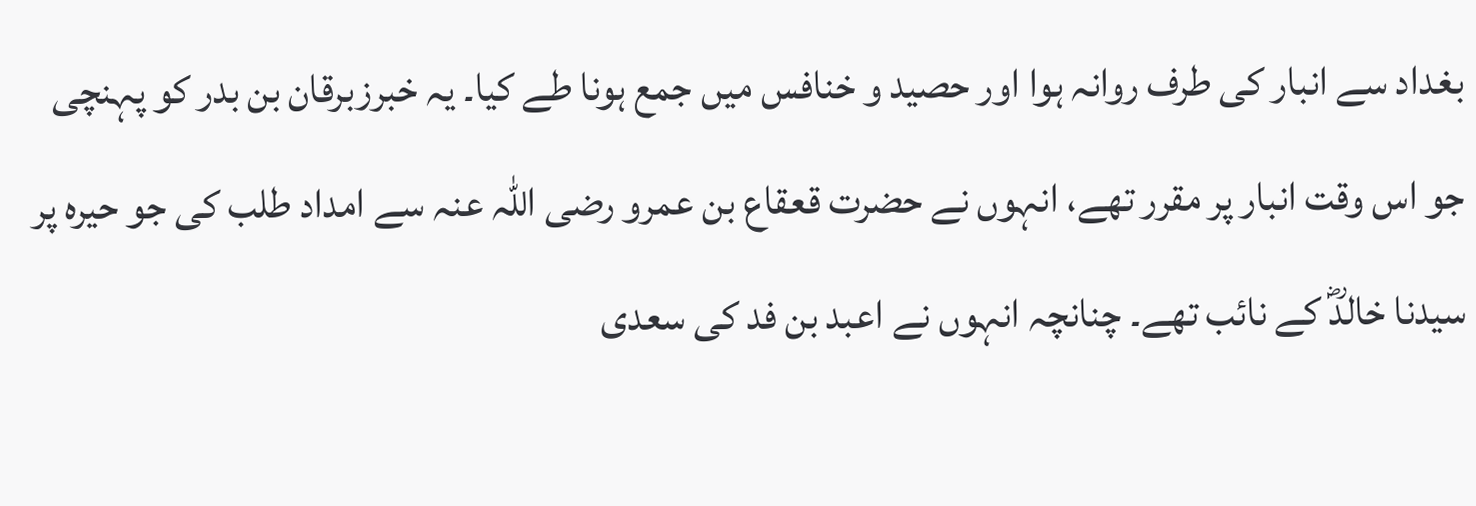بغداد سے انبار کی طرف روانہ ہوا اور حصید و خنافس میں جمع ہونا طے کیا۔ یہ خبرزبرقان بن بدر کو پہنچی جو اس وقت انبار پر مقرر تھے، انہوں نے حضرت قعقاع بن عمرو رضی اللہ عنہ سے امداد طلب کی جو حیرہ پر سيدنا خالدؓ کے نائب تھے۔ چنانچہ انہوں نے اعبد بن فد کی سعدی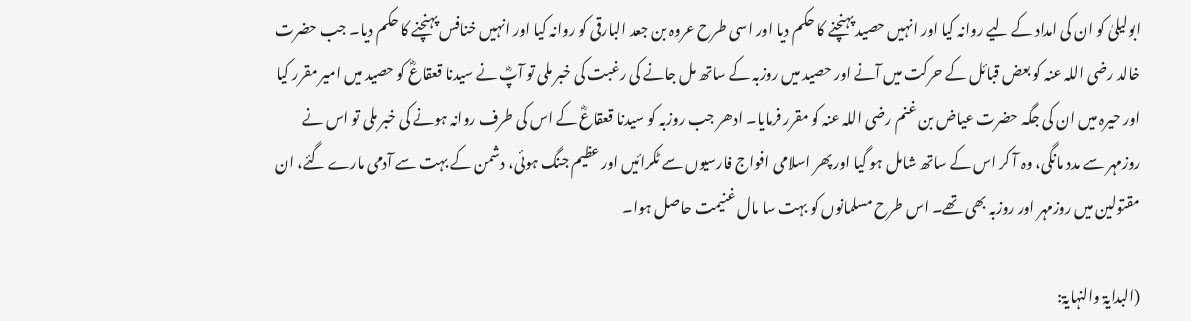ابولیلیٰ کو ان کی امداد کے لیے روانہ کیا اور انہیں حصید پہنچنے کا حکم دیا اور اسی طرح عروہ بن جعد البارقی کو روانہ کیا اور انہیں خنافس پہنچنے کا حکم دیا۔ جب حضرت خالد رضی اللہ عنہ کو بعض قبائل کے حرکت میں آنے اور حصید میں روزبہ کے ساتھ مل جانے کی رغبت کی خبر ملی تو آپؓ نے سيدنا قعقاعؓ کو حصید میں امیر مقرر کیا اور حیرہ میں ان کی جگہ حضرت عیاض بن غنم رضی اللہ عنہ کو مقرر فرمایا۔ ادھر جب روزبہ کو سيدنا قعقاعؓ کے اس کی طرف روانہ ہونے کی خبر ملی تو اس نے روزمہر سے مدد مانگی، وہ آ کر اس کے ساتھ شامل ہو گیا اور پھر اسلامی افواج فارسیوں سے ٹکرائیں اور عظیم جنگ ہوئی، دشمن کے بہت سے آدمی مارے گئے، ان مقتولین میں روزمہر اور روزبہ بھی تھے۔ اس طرح مسلمانوں کو بہت سا مال غنیمت حاصل ہوا۔

(البدایۃ والنہایۃ: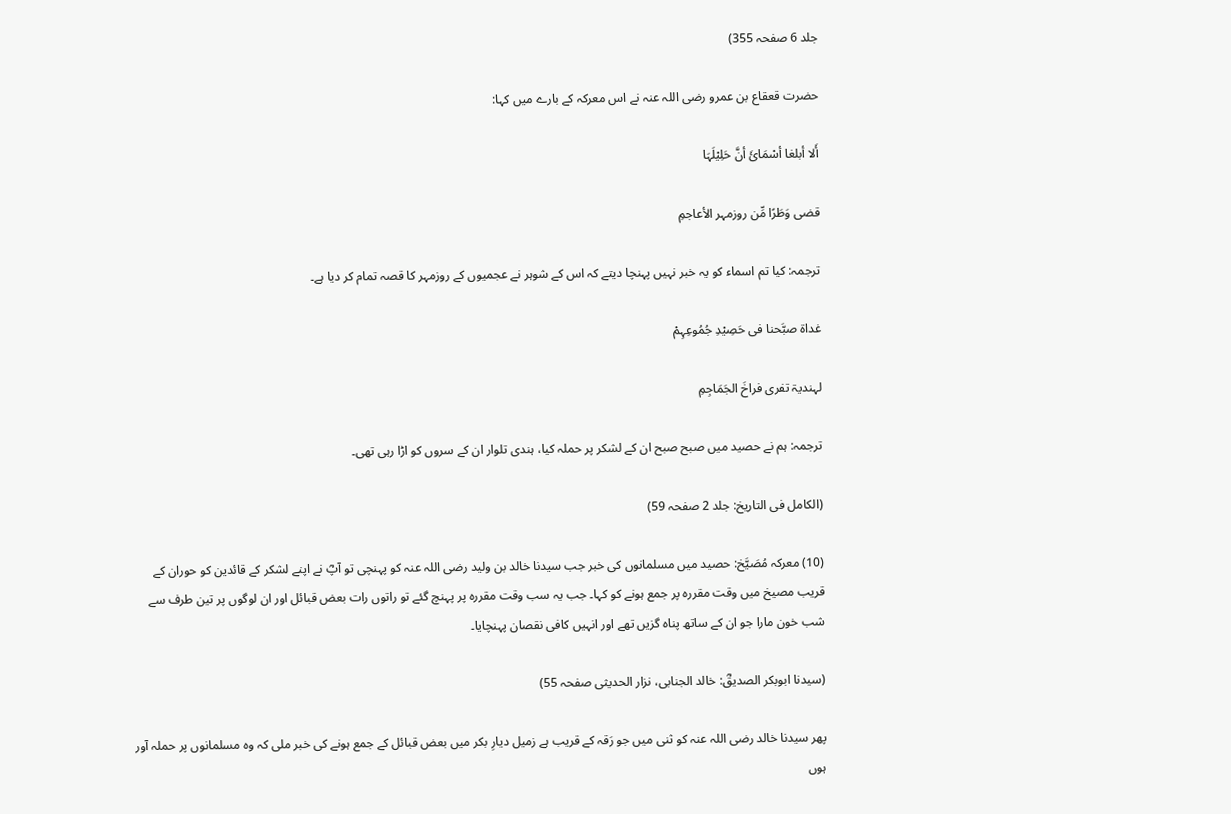جلد 6 صفحہ 355)

حضرت قعقاع بن عمرو رضی اللہ عنہ نے اس معرکہ کے بارے میں کہا:

أَلا أبلغا أسْمَائَ أنَّ حَلِیْلَہَا

قضی وَطَرًا مِّن روزمہر الأعاجمِ

ترجمہ: کیا تم اسماء کو یہ خبر نہیں پہنچا دیتے کہ اس کے شوہر نے عجمیوں کے روزمہر کا قصہ تمام کر دیا ہے۔

غداۃ صبَّحنا فی حَصِیْدِ جُمُوعِہِمْ

لہندیۃ تفری فراخَ الجَمَاجِمِ

ترجمہ: ہم نے حصید میں صبح صبح ان کے لشکر پر حملہ کیا، ہندی تلوار ان کے سروں کو اڑا رہی تھی۔

(الکامل فی التاریخ: جلد 2 صفحہ 59)

(10) معرکہ مُصَیَّخ: حصید میں مسلمانوں کی خبر جب سیدنا خالد بن ولید رضی اللہ عنہ کو پہنچی تو آپؓ نے اپنے لشکر کے قائدین کو حوران کے قریب مصیخ میں وقت مقررہ پر جمع ہونے کو کہا۔ جب یہ سب وقت مقررہ پر پہنچ گئے تو راتوں رات بعض قبائل اور ان لوگوں پر تین طرف سے شب خون مارا جو ان کے ساتھ پناہ گزیں تھے اور انہیں کافی نقصان پہنچایا۔

(سیدنا ابوبکر الصدیقؓ: خالد الجنابی، نزار الحدیثی صفحہ 55)

پھر سیدنا خالد رضی اللہ عنہ کو ثنی میں جو رَقہ کے قریب ہے زمیل دیارِ بکر میں بعض قبائل کے جمع ہونے کی خبر ملی کہ وہ مسلمانوں پر حملہ آور ہوں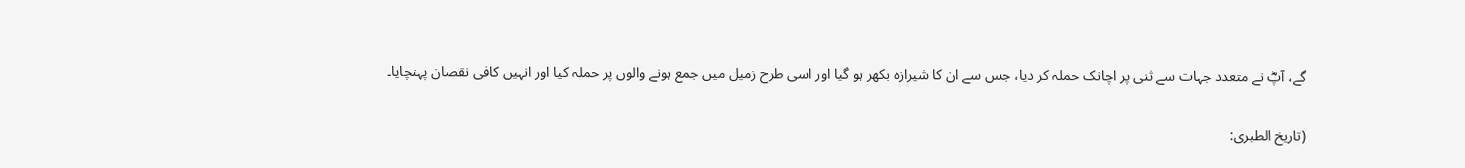گے، آپؓ نے متعدد جہات سے ثنی پر اچانک حملہ کر دیا، جس سے ان کا شیرازہ بکھر ہو گیا اور اسی طرح زمیل میں جمع ہونے والوں پر حملہ کیا اور انہیں کافی نقصان پہنچایا۔

(تاریخ الطبری: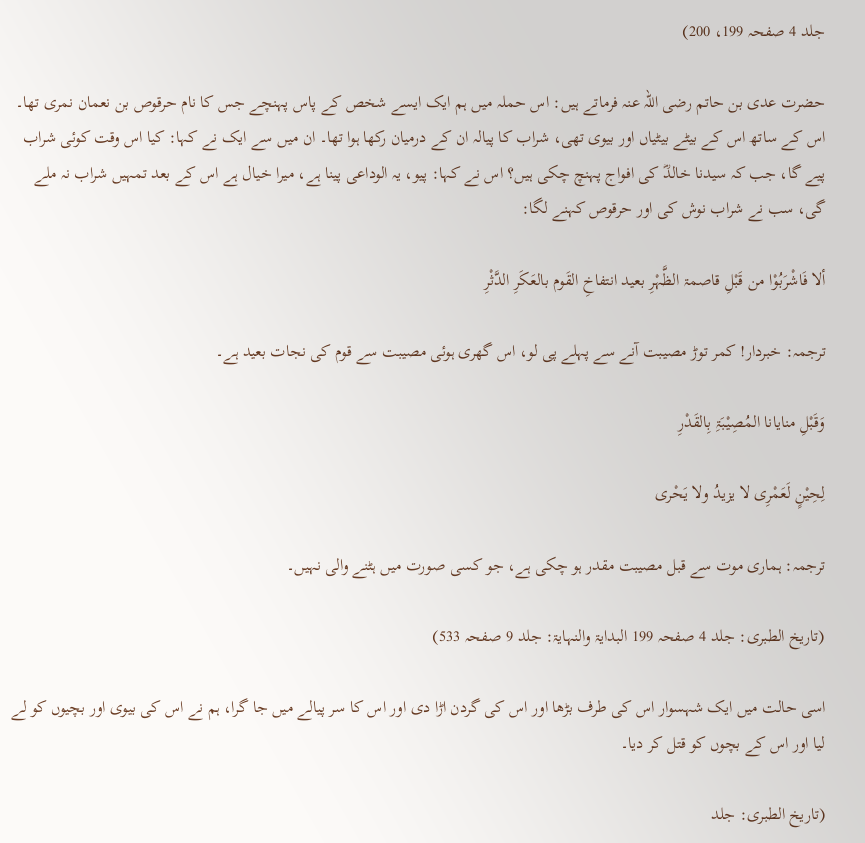جلد 4 صفحہ 199، 200)

حضرت عدی بن حاتم رضی اللہ عنہ فرماتے ہیں: اس حملہ میں ہم ایک ایسے شخص کے پاس پہنچے جس کا نام حرقوص بن نعمان نمری تھا۔ اس کے ساتھ اس کے بیٹے بیٹیاں اور بیوی تھی، شراب کا پیالہ ان کے درمیان رکھا ہوا تھا۔ ان میں سے ایک نے کہا: کیا اس وقت کوئی شراب پیے گا، جب کہ سیدنا خالدؓ کی افواج پہنچ چکی ہیں؟ اس نے کہا: پیو، یہ الوداعی پینا ہے، میرا خیال ہے اس کے بعد تمہیں شراب نہ ملے گی، سب نے شراب نوش کی اور حرقوص کہنے لگا:

ألا فَاشْرَبُوْا من قَبْلِ قاصمۃ الظَّہْرِ بعید انتفاخِ القَوم بالعَکَرِ الدَّثْرِ

ترجمہ: خبردار! کمر توڑ مصیبت آنے سے پہلے پی لو، اس گھری ہوئی مصیبت سے قوم کی نجات بعید ہے۔

وَقَبْلِ منایانا المُصِیْبَۃِ بِالقَدْرِ

لِحِیْنٍ لَعَمْرِی لا یزیدُ ولا یَحْری

ترجمہ: ہماری موت سے قبل مصیبت مقدر ہو چکی ہے، جو کسی صورت میں ہٹنے والی نہیں۔

(تاریخ الطبری: جلد 4 صفحہ 199 البدایۃ والنہایۃ: جلد 9 صفحہ 533)

اسی حالت میں ایک شہسوار اس کی طرف بڑھا اور اس کی گردن اڑا دی اور اس کا سر پیالے میں جا گرا، ہم نے اس کی بیوی اور بچیوں کو لے لیا اور اس کے بچوں کو قتل کر دیا۔

(تاریخ الطبری: جلد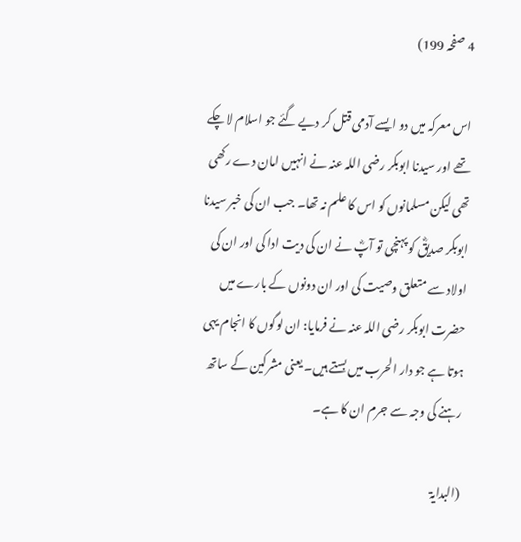4 صفحہ 199)

اس معرکہ میں دو ایسے آدمی قتل کر دیے گئے جو اسلام لا چکے تھے اور سیدنا ابوبکر رضی اللہ عنہ نے انہیں امان دے رکھی تھی لیکن مسلمانوں کو اس کا علم نہ تھا۔ جب ان کی خبر سیدنا ابوبکر صدیقؓ کو پہنچی تو آپؓ نے ان کی دیت ادا کی اور ان کی اولاد سے متعلق وصیت کی اور ان دونوں کے بارے میں حضرت ابوبکر رضی اللہ عنہ نے فرمایا: ان لوگوں کا انجام یہی ہوتا ہے جو دار الحرب میں بستے ہیں۔ یعنی مشرکین کے ساتھ رہنے کی وجہ سے جرم ان کا ہے۔

(البدایۃ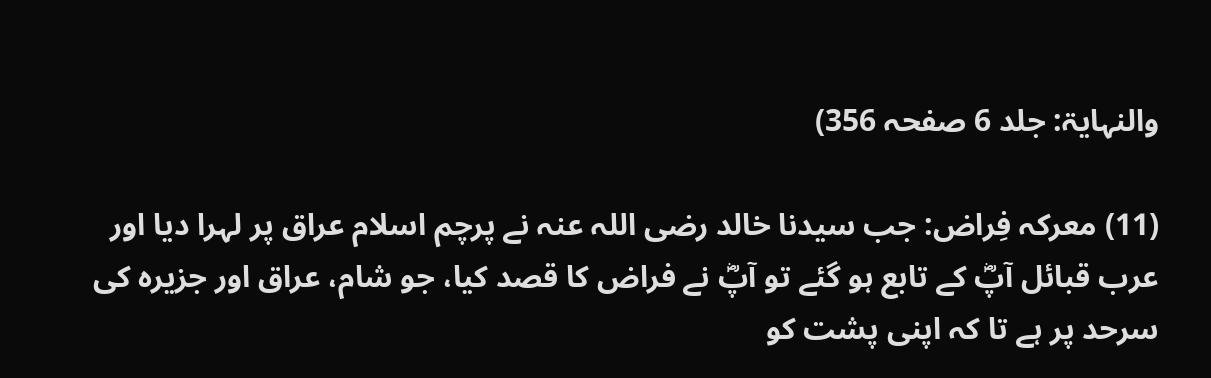والنہایۃ: جلد 6 صفحہ 356)

(11) معرکہ فِراض: جب سیدنا خالد رضی اللہ عنہ نے پرچم اسلام عراق پر لہرا دیا اور عرب قبائل آپؓ کے تابع ہو گئے تو آپؓ نے فراض کا قصد کیا، جو شام، عراق اور جزیرہ کی سرحد پر ہے تا کہ اپنی پشت کو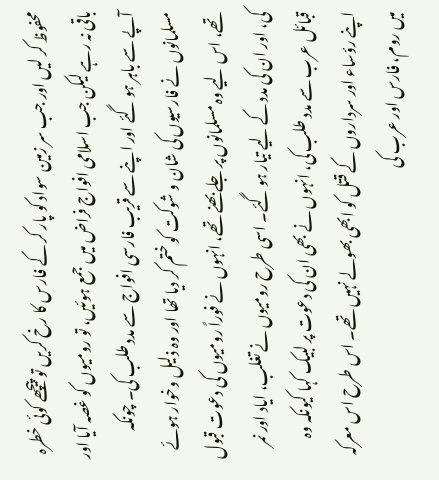محفوظ کر لیں اور جب سر زمین سواد کو پار کر کے فارس کا رخ کریں تو پیچھے کوئی خطرہ باقی نہ رہے لیکن جب اسلامی افواج فراض میں جمع ہوئیں، تو رومیوں کو غصہ آیا اور آپے سے باہر ہو گئے اور اپنے سے قریب فارسی افواج سے مدد طلب کی۔ چونکہ مسلمانوں نے فارسیوں کی شان و شوکت کو ختم کر دیا تھا اور وہ ذلیل وخوار ہوئے تھے، اس لیے وہ مسلمانوں پر جلے بھنے تھے، انہوں نے فوراً رومیوں کی دعوت قبول کی، اور ان کی مدد کے لیے تیار ہو گئے۔ اسی طرح رومیوں نے تغلب، ایاد اور نمر قبائل عرب سے مدد طلب کی، انہوں نے بھی ان کی دعوت پر لبیک کہا کیونکہ وہ اپنے رؤساء اور سرداروں کے قتل کو ابھی بھولے نہیں تھے۔ اس طرح اس معرکہ میں روم، فارس اور عرب کی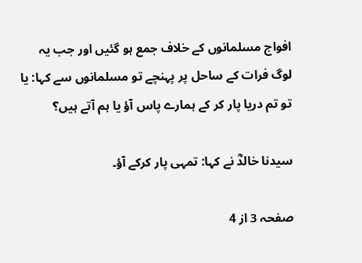افواج مسلمانوں کے خلاف جمع ہو گئیں اور جب یہ لوگ فرات کے ساحل پر پہنچے تو مسلمانوں سے کہا: یا تو تم دریا پار کر کے ہمارے پاس آؤ یا ہم آتے ہیں؟

سيدنا خالدؓ نے کہا: تمہی پار کرکے آؤ۔

صفحہ 3 از 4